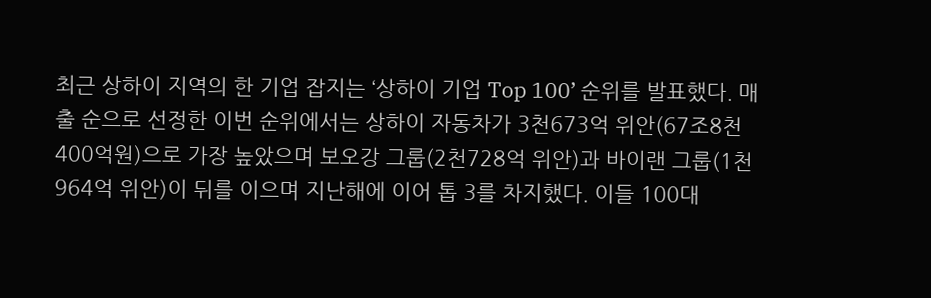최근 상하이 지역의 한 기업 잡지는 ‘상하이 기업 Top 100’ 순위를 발표했다. 매출 순으로 선정한 이번 순위에서는 상하이 자동차가 3천673억 위안(67조8천400억원)으로 가장 높았으며 보오강 그룹(2천728억 위안)과 바이랜 그룹(1천964억 위안)이 뒤를 이으며 지난해에 이어 톱 3를 차지했다. 이들 100대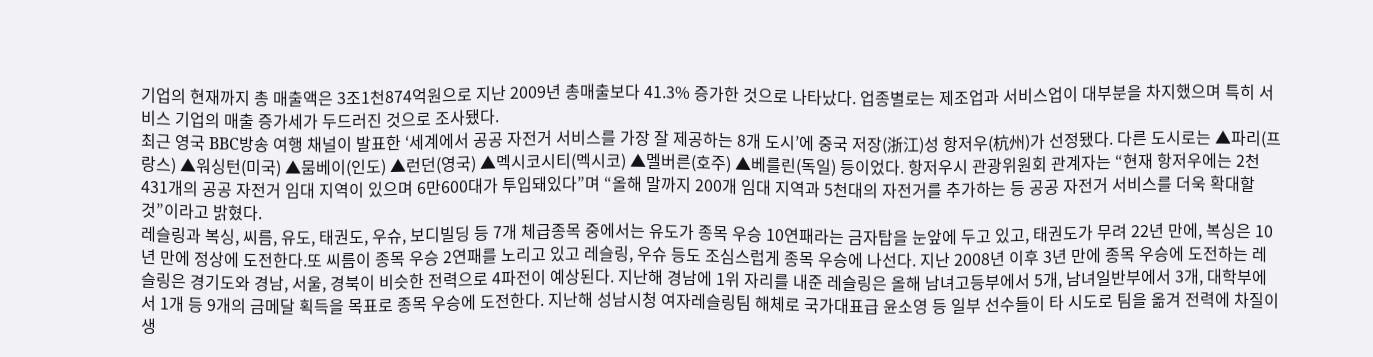기업의 현재까지 총 매출액은 3조1천874억원으로 지난 2009년 총매출보다 41.3% 증가한 것으로 나타났다. 업종별로는 제조업과 서비스업이 대부분을 차지했으며 특히 서비스 기업의 매출 증가세가 두드러진 것으로 조사됐다.
최근 영국 BBC방송 여행 채널이 발표한 ‘세계에서 공공 자전거 서비스를 가장 잘 제공하는 8개 도시’에 중국 저장(浙江)성 항저우(杭州)가 선정됐다. 다른 도시로는 ▲파리(프랑스) ▲워싱턴(미국) ▲뭄베이(인도) ▲런던(영국) ▲멕시코시티(멕시코) ▲멜버른(호주) ▲베를린(독일) 등이었다. 항저우시 관광위원회 관계자는 “현재 항저우에는 2천431개의 공공 자전거 임대 지역이 있으며 6만600대가 투입돼있다”며 “올해 말까지 200개 임대 지역과 5천대의 자전거를 추가하는 등 공공 자전거 서비스를 더욱 확대할 것”이라고 밝혔다.
레슬링과 복싱, 씨름, 유도, 태권도, 우슈, 보디빌딩 등 7개 체급종목 중에서는 유도가 종목 우승 10연패라는 금자탑을 눈앞에 두고 있고, 태권도가 무려 22년 만에, 복싱은 10년 만에 정상에 도전한다.또 씨름이 종목 우승 2연패를 노리고 있고 레슬링, 우슈 등도 조심스럽게 종목 우승에 나선다. 지난 2008년 이후 3년 만에 종목 우승에 도전하는 레슬링은 경기도와 경남, 서울, 경북이 비슷한 전력으로 4파전이 예상된다. 지난해 경남에 1위 자리를 내준 레슬링은 올해 남녀고등부에서 5개, 남녀일반부에서 3개, 대학부에서 1개 등 9개의 금메달 획득을 목표로 종목 우승에 도전한다. 지난해 성남시청 여자레슬링팀 해체로 국가대표급 윤소영 등 일부 선수들이 타 시도로 팀을 옮겨 전력에 차질이 생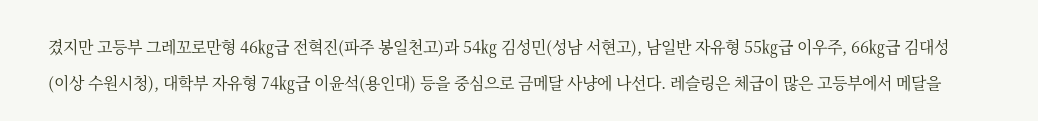겼지만 고등부 그레꼬로만형 46㎏급 전혁진(파주 봉일천고)과 54㎏ 김성민(성남 서현고), 남일반 자유형 55㎏급 이우주, 66㎏급 김대성(이상 수원시청), 대학부 자유형 74㎏급 이윤석(용인대) 등을 중심으로 금메달 사냥에 나선다. 레슬링은 체급이 많은 고등부에서 메달을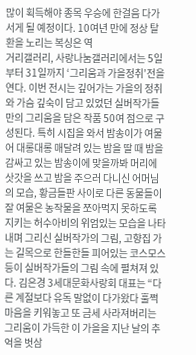많이 획득해야 종목 우승에 한걸음 다가서게 될 예정이다. 10여년 만에 정상 탈환을 노리는 복싱은 역
거리갤러리, 사랑나눔갤러리에서는 5일부터 31일까지 ‘그리움과 가을정취’전을 연다. 이번 전시는 깊어가는 가을의 정취와 가슴 깊숙이 담고 있었던 실버작가들만의 그리움을 담은 작품 50여 점으로 구성된다. 특히 시집을 와서 밤송이가 여물어 대롱대롱 매달려 있는 밤을 딸 때 밤을 감싸고 있는 밤송이에 맞을까봐 머리에 삿갓을 쓰고 밤을 주으러 다니신 어머님의 모습, 황금들판 사이로 다른 동물들이 잘 여물은 농작물을 쪼아먹지 못하도록 지키는 허수아비의 위엄있는 모습을 나타내며 그리신 실버작가의 그림, 고향집 가는 길목으로 한들한들 피어있는 코스모스 등이 실버작가들의 그림 속에 펼쳐져 있다. 김은경 3세대문화사랑회 대표는 “다른 계절보다 유독 말없이 다가왔다 훌쩍 마음을 키워놓고 또 금세 사라져버리는 그리움이 가득한 이 가을을 지난 날의 추억을 벗삼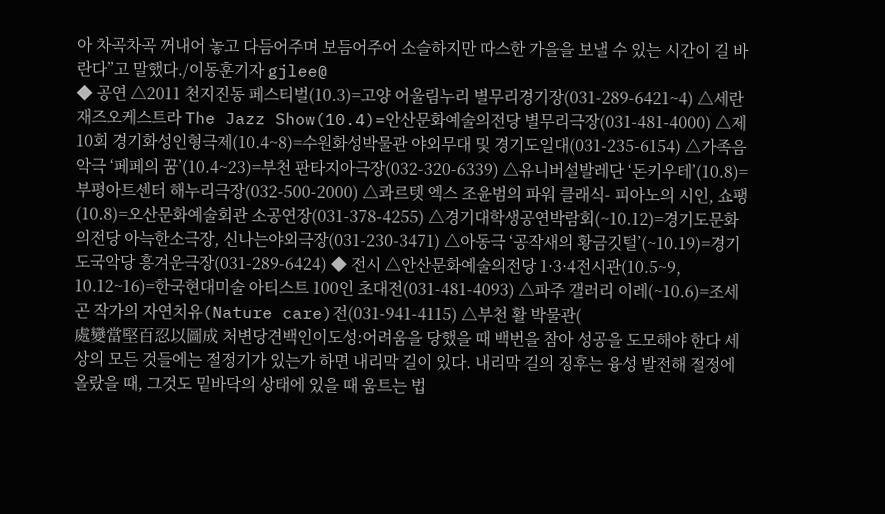아 차곡차곡 꺼내어 놓고 다듬어주며 보듬어주어 소슬하지만 따스한 가을을 보낼 수 있는 시간이 길 바란다”고 말했다./이동훈기자 gjlee@
◆ 공연 △2011 천지진동 페스티벌(10.3)=고양 어울림누리 별무리경기장(031-289-6421~4) △세란재즈오케스트라 The Jazz Show(10.4)=안산문화예술의전당 별무리극장(031-481-4000) △제10회 경기화성인형극제(10.4~8)=수원화성박물관 야외무대 및 경기도일대(031-235-6154) △가족음악극 ‘페페의 꿈’(10.4~23)=부천 판타지아극장(032-320-6339) △유니버설발레단 ‘돈키우테’(10.8)=부평아트센터 해누리극장(032-500-2000) △콰르텟 엑스 조윤범의 파워 클래식- 피아노의 시인, 쇼팽(10.8)=오산문화예술회관 소공연장(031-378-4255) △경기대학생공연박람회(~10.12)=경기도문화의전당 아늑한소극장, 신나는야외극장(031-230-3471) △아동극 ‘공작새의 황금깃털’(~10.19)=경기도국악당 흥겨운극장(031-289-6424) ◆ 전시 △안산문화예술의전당 1·3·4전시관(10.5~9, 10.12~16)=한국현대미술 아티스트 100인 초대전(031-481-4093) △파주 갤러리 이레(~10.6)=조세곤 작가의 자연치유(Nature care)전(031-941-4115) △부천 활 박물관(
處變當堅百忍以圖成 처변당견백인이도성:어려움을 당했을 때 백번을 참아 성공을 도모해야 한다 세상의 모든 것들에는 절정기가 있는가 하면 내리막 길이 있다. 내리막 길의 징후는 융성 발전해 절정에 올랐을 때, 그것도 밑바닥의 상태에 있을 때 움트는 법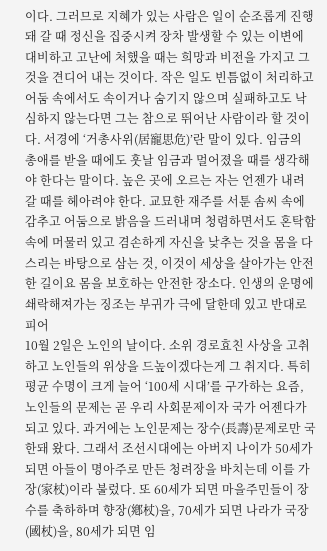이다. 그러므로 지혜가 있는 사람은 일이 순조롭게 진행돼 갈 때 정신을 집중시켜 장차 발생할 수 있는 이변에 대비하고 고난에 처했을 때는 희망과 비전을 가지고 그것을 견디어 내는 것이다. 작은 일도 빈틈없이 처리하고 어둠 속에서도 속이거나 숨기지 않으며 실패하고도 낙심하지 않는다면 그는 참으로 뛰어난 사람이라 할 것이다. 서경에 ‘거총사위(居寵思危)’란 말이 있다. 임금의 총애를 받을 때에도 훗날 임금과 멀어졌을 때를 생각해야 한다는 말이다. 높은 곳에 오르는 자는 언젠가 내려갈 때를 헤아려야 한다. 교묘한 재주를 서툰 솜씨 속에 감추고 어둠으로 밝음을 드러내며 청렴하면서도 혼탁함 속에 머물러 있고 겸손하게 자신을 낮추는 것을 몸을 다스리는 바탕으로 삼는 것, 이것이 세상을 살아가는 안전한 길이요 몸을 보호하는 안전한 장소다. 인생의 운명에 쇄락해져가는 징조는 부귀가 극에 달한데 있고 반대로 피어
10월 2일은 노인의 날이다. 소위 경로효친 사상을 고취하고 노인들의 위상을 드높이겠다는게 그 취지다. 특히 평균 수명이 크게 늘어 ‘100세 시대’를 구가하는 요즘, 노인들의 문제는 곧 우리 사회문제이자 국가 어젠다가 되고 있다. 과거에는 노인문제는 장수(長壽)문제로만 국한돼 왔다. 그래서 조선시대에는 아버지 나이가 50세가 되면 아들이 명아주로 만든 청려장을 바치는데 이를 가장(家杖)이라 불렀다. 또 60세가 되면 마을주민들이 장수를 축하하며 향장(鄕杖)을, 70세가 되면 나라가 국장(國杖)을, 80세가 되면 임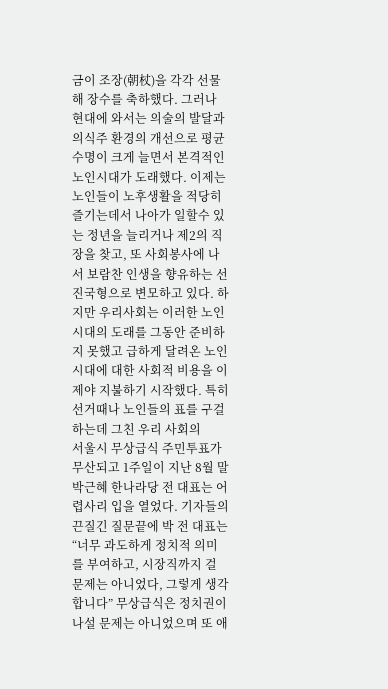금이 조장(朝杖)을 각각 선물해 장수를 축하했다. 그러나 현대에 와서는 의술의 발달과 의식주 환경의 개선으로 평균수명이 크게 늘면서 본격적인 노인시대가 도래했다. 이제는 노인들이 노후생활을 적당히 즐기는데서 나아가 일할수 있는 정년을 늘리거나 제2의 직장을 찾고, 또 사회봉사에 나서 보람찬 인생을 향유하는 선진국형으로 변모하고 있다. 하지만 우리사회는 이러한 노인시대의 도래를 그동안 준비하지 못했고 급하게 달려온 노인시대에 대한 사회적 비용을 이제야 지불하기 시작했다. 특히 선거때나 노인들의 표를 구걸하는데 그친 우리 사회의
서울시 무상급식 주민투표가 무산되고 1주일이 지난 8월 말 박근혜 한나라당 전 대표는 어렵사리 입을 열었다. 기자들의 끈질긴 질문끝에 박 전 대표는 “너무 과도하게 정치적 의미를 부여하고, 시장직까지 걸 문제는 아니었다, 그렇게 생각합니다” 무상급식은 정치권이 나설 문제는 아니었으며 또 애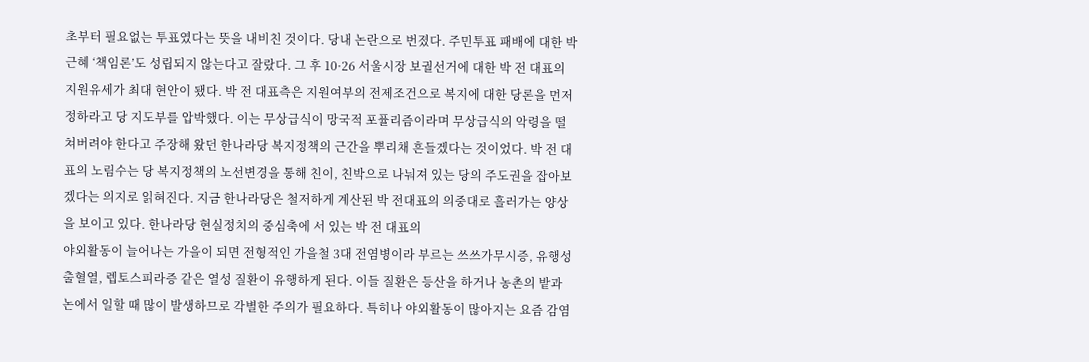초부터 필요없는 투표였다는 뜻을 내비친 것이다. 당내 논란으로 번졌다. 주민투표 패배에 대한 박근혜 ‘책임론’도 성립되지 않는다고 잘랐다. 그 후 10·26 서울시장 보궐선거에 대한 박 전 대표의 지원유세가 최대 현안이 됐다. 박 전 대표측은 지원여부의 전제조건으로 복지에 대한 당론을 먼저 정하라고 당 지도부를 압박했다. 이는 무상급식이 망국적 포퓰리즘이라며 무상급식의 악령을 떨쳐버려야 한다고 주장해 왔던 한나라당 복지정책의 근간을 뿌리채 흔들겠다는 것이었다. 박 전 대표의 노림수는 당 복지정책의 노선변경을 통해 친이, 친박으로 나눠져 있는 당의 주도권을 잡아보겠다는 의지로 읽혀진다. 지금 한나라당은 철저하게 계산된 박 전대표의 의중대로 흘러가는 양상을 보이고 있다. 한나라당 현실정치의 중심축에 서 있는 박 전 대표의
야외활동이 늘어나는 가을이 되면 전형적인 가을철 3대 전염병이라 부르는 쓰쓰가무시증, 유행성출혈열, 렙토스피라증 같은 열성 질환이 유행하게 된다. 이들 질환은 등산을 하거나 농촌의 밭과 논에서 일할 때 많이 발생하므로 각별한 주의가 필요하다. 특히나 야외활동이 많아지는 요즘 감염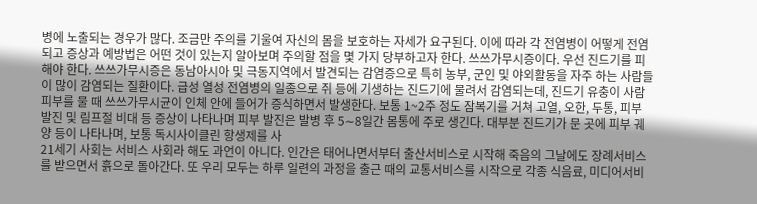병에 노출되는 경우가 많다. 조금만 주의를 기울여 자신의 몸을 보호하는 자세가 요구된다. 이에 따라 각 전염병이 어떻게 전염되고 증상과 예방법은 어떤 것이 있는지 알아보며 주의할 점을 몇 가지 당부하고자 한다. 쓰쓰가무시증이다. 우선 진드기를 피해야 한다. 쓰쓰가무시증은 동남아시아 및 극동지역에서 발견되는 감염증으로 특히 농부, 군인 및 야외활동을 자주 하는 사람들이 많이 감염되는 질환이다. 급성 열성 전염병의 일종으로 쥐 등에 기생하는 진드기에 물려서 감염되는데, 진드기 유충이 사람 피부를 물 때 쓰쓰가무시균이 인체 안에 들어가 증식하면서 발생한다. 보통 1~2주 정도 잠복기를 거쳐 고열, 오한, 두통, 피부 발진 및 림프절 비대 등 증상이 나타나며 피부 발진은 발병 후 5∼8일간 몸통에 주로 생긴다. 대부분 진드기가 문 곳에 피부 궤양 등이 나타나며, 보통 독시사이클린 항생제를 사
21세기 사회는 서비스 사회라 해도 과언이 아니다. 인간은 태어나면서부터 출산서비스로 시작해 죽음의 그날에도 장례서비스를 받으면서 흙으로 돌아간다. 또 우리 모두는 하루 일련의 과정을 출근 때의 교통서비스를 시작으로 각종 식음료, 미디어서비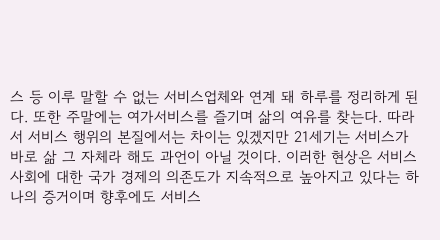스 등 이루 말할 수 없는 서비스업체와 연계 돼 하루를 정리하게 된다. 또한 주말에는 여가서비스를 즐기며 삶의 여유를 찾는다. 따라서 서비스 행위의 본질에서는 차이는 있겠지만 21세기는 서비스가 바로 삶 그 자체라 해도 과언이 아닐 것이다. 이러한 현상은 서비스사회에 대한 국가 경제의 의존도가 지속적으로 높아지고 있다는 하나의 증거이며 향후에도 서비스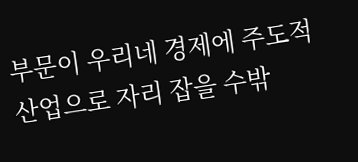부문이 우리네 경제에 주도적 산업으로 자리 잡을 수밖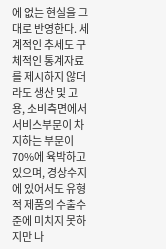에 없는 현실을 그대로 반영한다. 세계적인 추세도 구체적인 통계자료를 제시하지 않더라도 생산 및 고용, 소비측면에서 서비스부문이 차지하는 부문이 70%에 육박하고 있으며, 경상수지에 있어서도 유형적 제품의 수출수준에 미치지 못하지만 나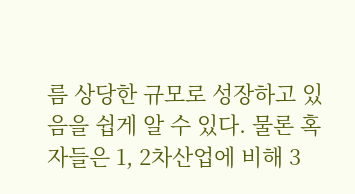름 상당한 규모로 성장하고 있음을 쉽게 알 수 있다. 물론 혹자들은 1, 2차산업에 비해 3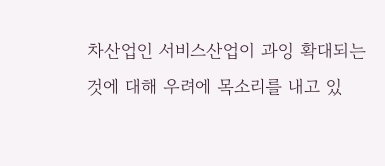차산업인 서비스산업이 과잉 확대되는 것에 대해 우려에 목소리를 내고 있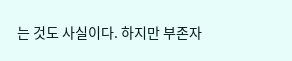는 것도 사실이다. 하지만 부존자